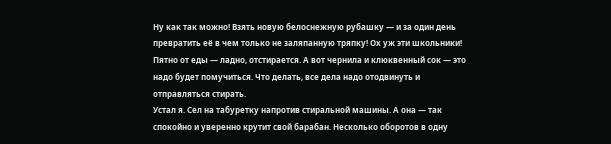Ну как так можно! Взять новую белоснежную рубашку — и за один день превратить её в чем только не заляпанную тряпку! Ох уж эти школьники! Пятно от еды — ладно, отстирается. А вот чернила и клюквенный сок — это надо будет помучиться. Что делать, все дела надо отодвинуть и отправляться стирать.
Устал я. Сел на табуретку напротив стиральной машины. А она — так спокойно и уверенно крутит свой барабан. Несколько оборотов в одну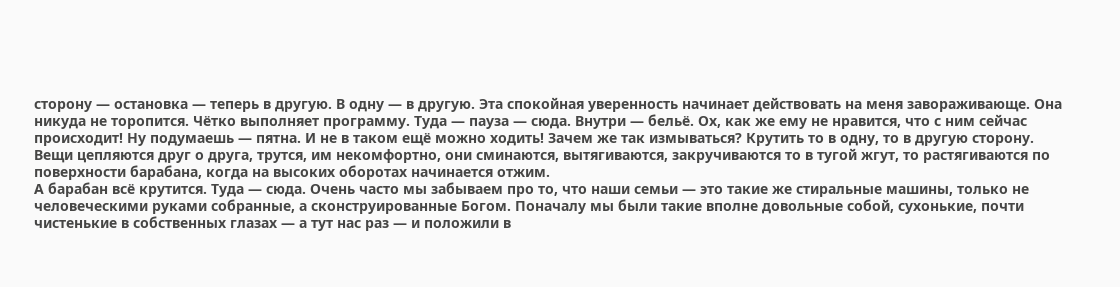сторону — остановка — теперь в другую. В одну — в другую. Эта спокойная уверенность начинает действовать на меня завораживающе. Она никуда не торопится. Чётко выполняет программу. Туда — пауза — сюда. Внутри — бельё. Ох, как же ему не нравится, что с ним сейчас происходит! Ну подумаешь — пятна. И не в таком ещё можно ходить! Зачем же так измываться? Крутить то в одну, то в другую сторону. Вещи цепляются друг о друга, трутся, им некомфортно, они сминаются, вытягиваются, закручиваются то в тугой жгут, то растягиваются по поверхности барабана, когда на высоких оборотах начинается отжим.
А барабан всё крутится. Туда — сюда. Очень часто мы забываем про то, что наши семьи — это такие же стиральные машины, только не человеческими руками собранные, а сконструированные Богом. Поначалу мы были такие вполне довольные собой, сухонькие, почти чистенькие в собственных глазах — а тут нас раз — и положили в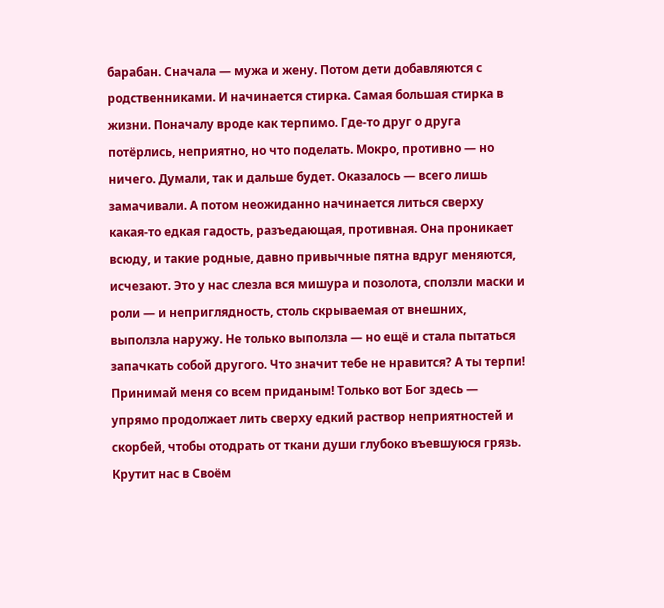барабан. Сначала — мужа и жену. Потом дети добавляются с родственниками. И начинается стирка. Самая большая стирка в жизни. Поначалу вроде как терпимо. Где-то друг о друга потёрлись, неприятно, но что поделать. Мокро, противно — но ничего. Думали, так и дальше будет. Оказалось — всего лишь замачивали. А потом неожиданно начинается литься сверху какая-то едкая гадость, разъедающая, противная. Она проникает всюду, и такие родные, давно привычные пятна вдруг меняются, исчезают. Это у нас слезла вся мишура и позолота, сползли маски и роли — и неприглядность, столь скрываемая от внешних, выползла наружу. Не только выползла — но ещё и стала пытаться запачкать собой другого. Что значит тебе не нравится? А ты терпи! Принимай меня со всем приданым! Только вот Бог здесь — упрямо продолжает лить сверху едкий раствор неприятностей и скорбей, чтобы отодрать от ткани души глубоко въевшуюся грязь. Крутит нас в Своём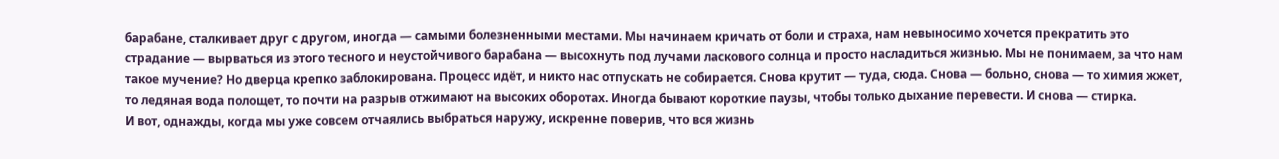барабане, сталкивает друг с другом, иногда — самыми болезненными местами. Мы начинаем кричать от боли и страха, нам невыносимо хочется прекратить это страдание — вырваться из этого тесного и неустойчивого барабана — высохнуть под лучами ласкового солнца и просто насладиться жизнью. Мы не понимаем, за что нам такое мучение? Но дверца крепко заблокирована. Процесс идёт, и никто нас отпускать не собирается. Снова крутит — туда, сюда. Снова — больно, снова — то химия жжет, то ледяная вода полощет, то почти на разрыв отжимают на высоких оборотах. Иногда бывают короткие паузы, чтобы только дыхание перевести. И снова — стирка.
И вот, однажды, когда мы уже совсем отчаялись выбраться наружу, искренне поверив, что вся жизнь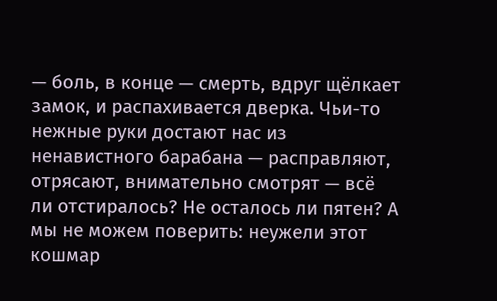— боль, в конце — смерть, вдруг щёлкает замок, и распахивается дверка. Чьи-то нежные руки достают нас из ненавистного барабана — расправляют, отрясают, внимательно смотрят — всё ли отстиралось? Не осталось ли пятен? А мы не можем поверить: неужели этот кошмар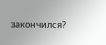закончился?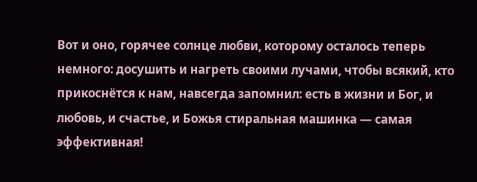Вот и оно, горячее солнце любви, которому осталось теперь немного: досушить и нагреть своими лучами, чтобы всякий, кто прикоснётся к нам, навсегда запомнил: есть в жизни и Бог, и любовь, и счастье, и Божья стиральная машинка — самая эффективная!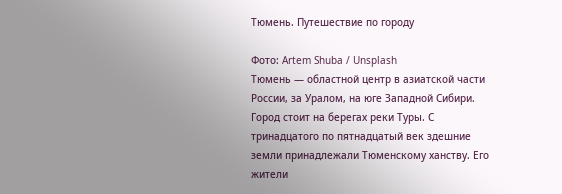Тюмень. Путешествие по городу

Фото: Artem Shuba / Unsplash
Тюмень — областной центр в азиатской части России, за Уралом, на юге Западной Сибири. Город стоит на берегах реки Туры. С тринадцатого по пятнадцатый век здешние земли принадлежали Тюменскому ханству. Его жители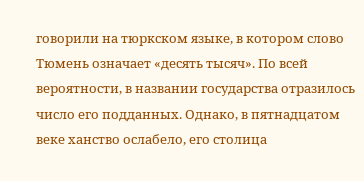говорили на тюркском языке, в котором слово Тюмень означает «десять тысяч». По всей вероятности, в названии государства отразилось число его подданных. Однако, в пятнадцатом веке ханство ослабело, его столица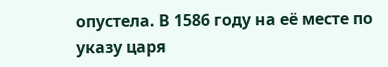опустела. В 1586 году на её месте по указу царя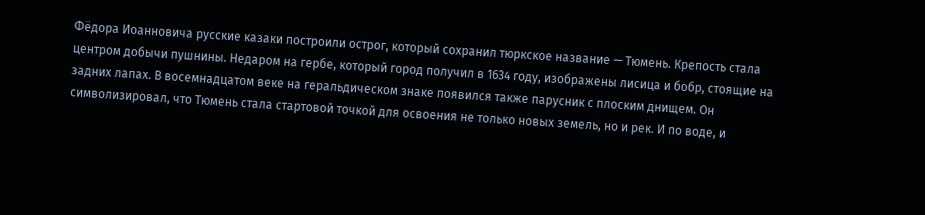Фёдора Иоанновича русские казаки построили острог, который сохранил тюркское название — Тюмень. Крепость стала центром добычи пушнины. Недаром на гербе, который город получил в 1634 году, изображены лисица и бобр, стоящие на задних лапах. В восемнадцатом веке на геральдическом знаке появился также парусник с плоским днищем. Он символизировал, что Тюмень стала стартовой точкой для освоения не только новых земель, но и рек. И по воде, и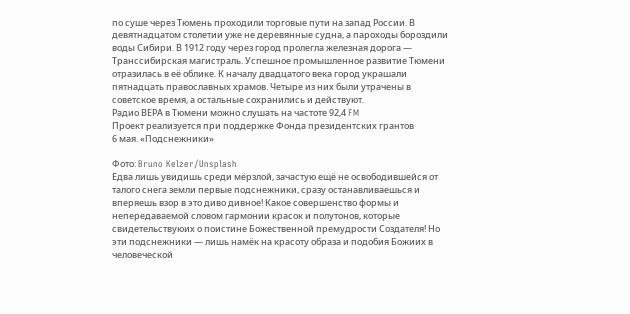по суше через Тюмень проходили торговые пути на запад России. В девятнадцатом столетии уже не деревянные судна, а пароходы бороздили воды Сибири. В 1912 году через город пролегла железная дорога — Транссибирская магистраль. Успешное промышленное развитие Тюмени отразилась в её облике. К началу двадцатого века город украшали пятнадцать православных храмов. Четыре из них были утрачены в советское время, а остальные сохранились и действуют.
Радио ВЕРА в Тюмени можно слушать на частоте 92,4 FM
Проект реализуется при поддержке Фонда президентских грантов
6 мая. «Подснежники»

Фото: Bruno Kelzer/Unsplash
Едва лишь увидишь среди мёрзлой, зачастую ещё не освободившейся от талого снега земли первые подснежники, сразу останавливаешься и вперяешь взор в это диво дивное! Какое совершенство формы и непередаваемой словом гармонии красок и полутонов, которые свидетельствуюих о поистине Божественной премудрости Создателя! Но эти подснежники — лишь намёк на красоту образа и подобия Божиих в человеческой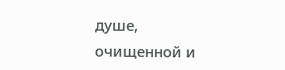душе, очищенной и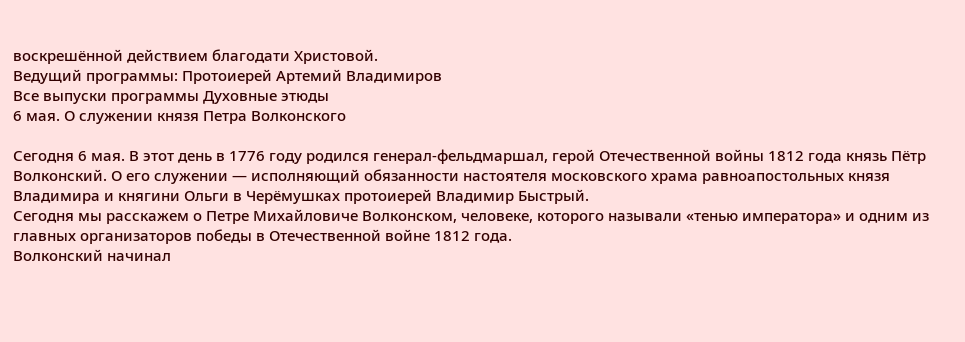воскрешённой действием благодати Христовой.
Ведущий программы: Протоиерей Артемий Владимиров
Все выпуски программы Духовные этюды
6 мая. О служении князя Петра Волконского

Сегодня 6 мая. В этот день в 1776 году родился генерал-фельдмаршал, герой Отечественной войны 1812 года князь Пётр Волконский. О его служении — исполняющий обязанности настоятеля московского храма равноапостольных князя Владимира и княгини Ольги в Черёмушках протоиерей Владимир Быстрый.
Сегодня мы расскажем о Петре Михайловиче Волконском, человеке, которого называли «тенью императора» и одним из главных организаторов победы в Отечественной войне 1812 года.
Волконский начинал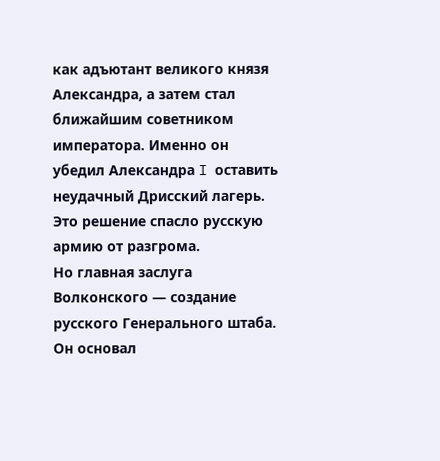как адъютант великого князя Александра, а затем стал ближайшим советником императора. Именно он убедил Александра I оставить неудачный Дрисский лагерь. Это решение спасло русскую армию от разгрома.
Но главная заслуга Волконского — создание русского Генерального штаба. Он основал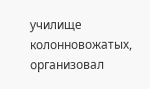училище колонновожатых, организовал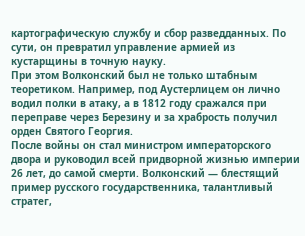картографическую службу и сбор разведданных. По сути, он превратил управление армией из кустарщины в точную науку.
При этом Волконский был не только штабным теоретиком. Например, под Аустерлицем он лично водил полки в атаку, а в 1812 году сражался при переправе через Березину и за храбрость получил орден Святого Георгия.
После войны он стал министром императорского двора и руководил всей придворной жизнью империи 26 лет, до самой смерти. Волконский — блестящий пример русского государственника, талантливый стратег,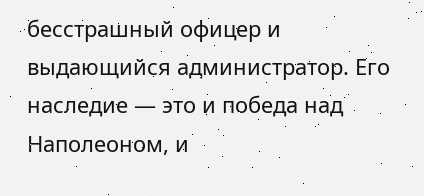бесстрашный офицер и выдающийся администратор. Его наследие — это и победа над Наполеоном, и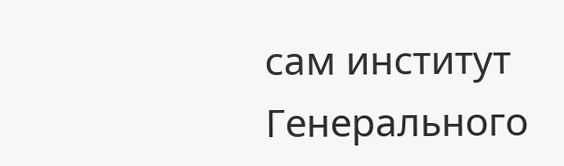сам институт Генерального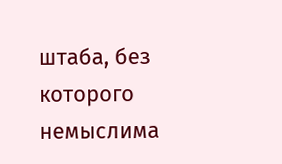штаба, без которого немыслима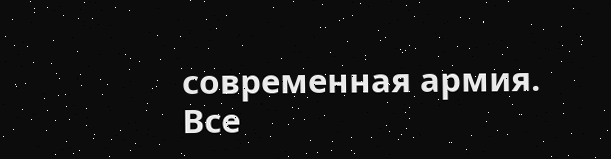современная армия.
Все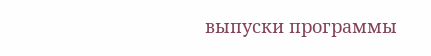выпуски программы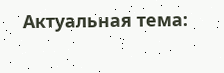Актуальная тема: